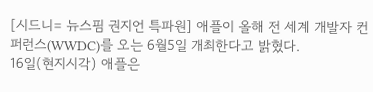[시드니= 뉴스핌 권지언 특파원] 애플이 올해 전 세계 개발자 컨퍼런스(WWDC)를 오는 6월5일 개최한다고 밝혔다.
16일(현지시각) 애플은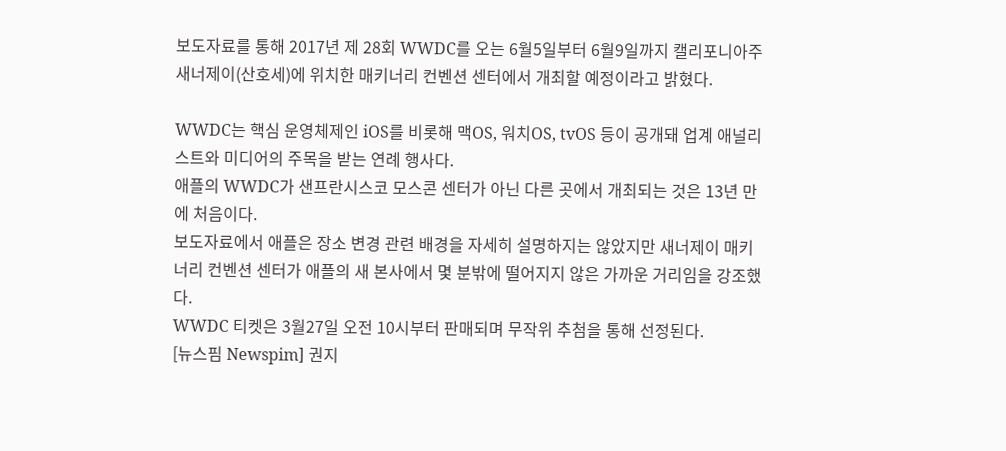보도자료를 통해 2017년 제 28회 WWDC를 오는 6월5일부터 6월9일까지 캘리포니아주 새너제이(산호세)에 위치한 매키너리 컨벤션 센터에서 개최할 예정이라고 밝혔다.

WWDC는 핵심 운영체제인 iOS를 비롯해 맥OS, 워치OS, tvOS 등이 공개돼 업계 애널리스트와 미디어의 주목을 받는 연례 행사다.
애플의 WWDC가 샌프란시스코 모스콘 센터가 아닌 다른 곳에서 개최되는 것은 13년 만에 처음이다.
보도자료에서 애플은 장소 변경 관련 배경을 자세히 설명하지는 않았지만 새너제이 매키너리 컨벤션 센터가 애플의 새 본사에서 몇 분밖에 떨어지지 않은 가까운 거리임을 강조했다.
WWDC 티켓은 3월27일 오전 10시부터 판매되며 무작위 추첨을 통해 선정된다.
[뉴스핌 Newspim] 권지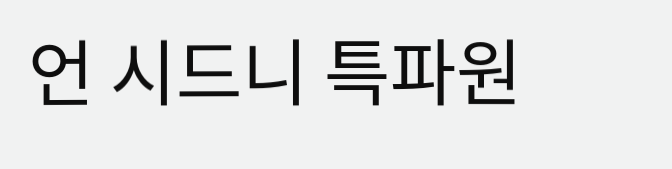언 시드니 특파원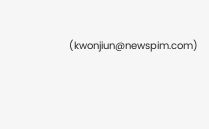(kwonjiun@newspim.com)